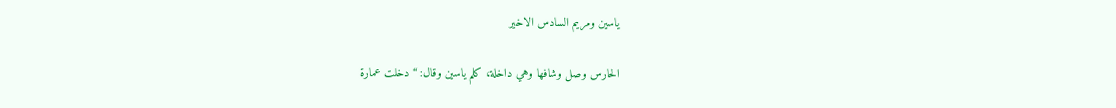ياسين ومريم السادس الاخير

الحارس وصل وشافها وهي داخلة، كلم ياسين وقال: “دخلت عمارة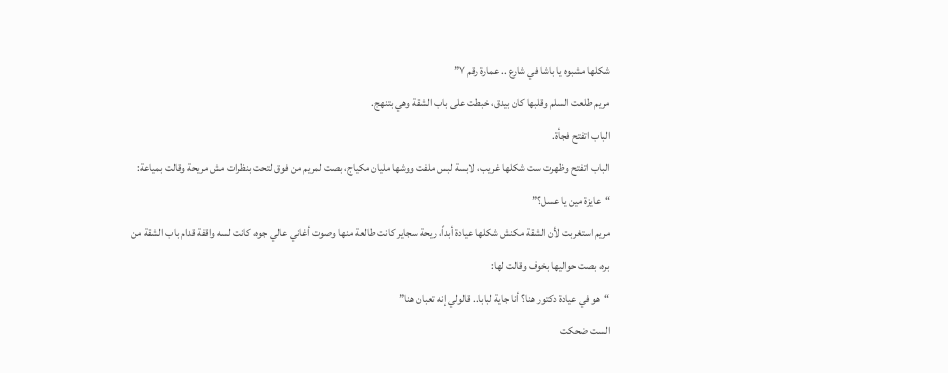شكلها مشبوه يا باشا في شارع .. عمارة رقم ٧”
مريم طلعت السلم وقلبها كان بيدق، خبطت على باب الشقة وهي بتنهج.
الباب اتفتح فجأة.
الباب اتفتح وظهرت ست شكلها غريب، لابسة لبس ملفت ووشها مليان مكياج، بصت لمريم من فوق لتحت بنظرات مش مريحة وقالت بمياعة:
“عايزة مين يا عسل؟”
مريم استغربت لأن الشقة مكنش شكلها عيادة أبداً، ريحة سجاير كانت طالعة منها وصوت أغاني عالي جوه، كانت لسه واقفة قدام باب الشقة من بره، بصت حواليها بخوف وقالت لها:
“هو في عيادة دكتور هنا؟ أنا جاية لبابا.. قالولي إنه تعبان هنا”
الست ضحكت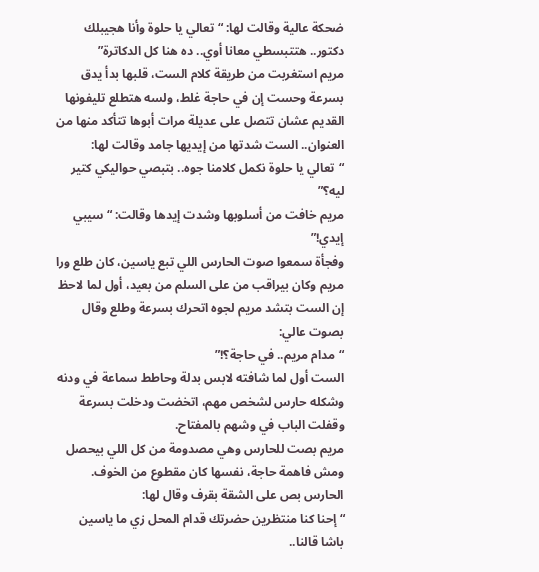ضحكة عالية وقالت لها: “تعالي يا حلوة وأنا هجيبلك دكتور.. هتتبسطي معانا أوي.. ده هنا كل الدكاترة”
مريم استغربت من طريقة كلام الست، قلبها بدأ يدق بسرعة وحست إن في حاجة غلط، ولسه هتطلع تليفونها القديم عشان تتصل على عديلة مرات أبوها تتأكد منها من العنوان.. الست شدتها من إيديها جامد وقالت لها:
“تعالي يا حلوة نكمل كلامنا جوه.. بتبصي حواليكي كتير ليه؟”
مريم خافت من أسلوبها وشدت إيدها وقالت: “سيبي إيدي!”
وفجأة سمعوا صوت الحارس اللي تبع ياسين، كان طلع ورا مريم وكان بيراقب من على السلم من بعيد، أول لما لاحظ إن الست بتشد مريم لجوه اتحرك بسرعة وطلع وقال بصوت عالي:
“مدام مريم.. في حاجة؟!”
الست أول لما شافته لابس بدلة وحاطط سماعة في ودنه وشكله حارس لشخص مهم، اتخضت ودخلت بسرعة وقفلت الباب في وشهم بالمفتاح.
مريم بصت للحارس وهي مصدومة من كل اللي بيحصل ومش فاهمة حاجة، نفسها كان مقطوع من الخوف.
الحارس بص على الشقة بقرف وقال لها:
“إحنا كنا منتظرين حضرتك قدام المحل زي ما ياسين باشا قالنا..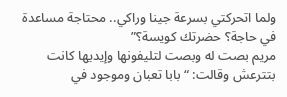ولما اتحركتي بسرعة جينا وراكي.. محتاجة مساعدة في حاجة؟ حضرتك كويسة؟”
مريم بصت له وبصت لتليفونها وإيديها كانت بتترعش وقالت: “بابا تعبان وموجود في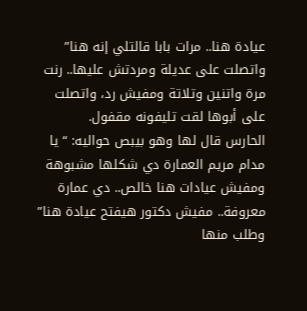عيادة هنا.. مرات بابا قالتلي إنه هنا”
واتصلت على عديلة ومردتش عليها.. رنت مرة واتنين وتلاتة ومفيش رد، واتصلت على أبوها لقت تليفونه مقفول.
الحارس قال لها وهو بيبص حواليه: “يا مدام مريم العمارة دي شكلها مشبوهة ومفيش عيادات هنا خالص.. دي عمارة معروفة.. مفيش دكتور هيفتح عيادة هنا”
وطلب منها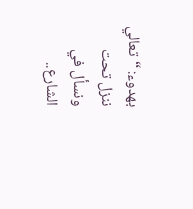بهدوء: “تعالي ننزل تحت ونسأل في الشارع..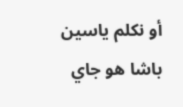أو نكلم ياسين باشا هو جاي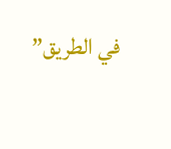في الطريق”